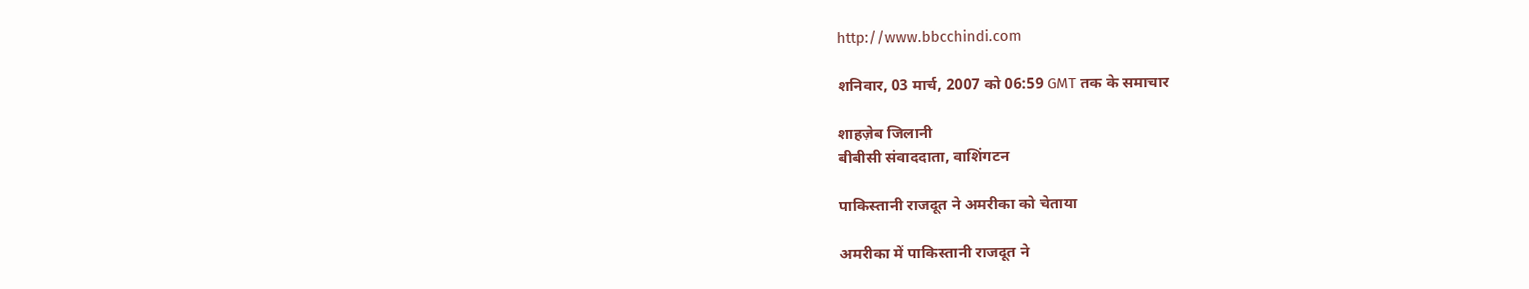http://www.bbcchindi.com

शनिवार, 03 मार्च, 2007 को 06:59 GMT तक के समाचार

शाहज़ेब जिलानी
बीबीसी संवाददाता, वाशिंगटन

पाकिस्तानी राजदूत ने अमरीका को चेताया

अमरीका में पाकिस्तानी राजदूत ने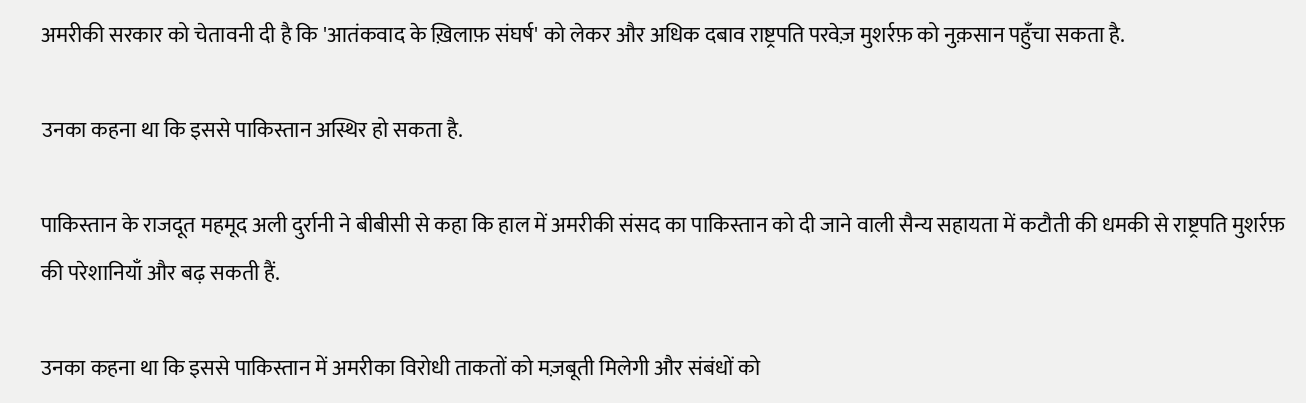अमरीकी सरकार को चेतावनी दी है कि 'आतंकवाद के ख़िलाफ़ संघर्ष' को लेकर और अधिक दबाव राष्ट्रपति परवेज़ मुशर्रफ़ को नुक़सान पहुँचा सकता है.

उनका कहना था कि इससे पाकिस्तान अस्थिर हो सकता है.

पाकिस्तान के राजदूत महमूद अली दुर्रानी ने बीबीसी से कहा कि हाल में अमरीकी संसद का पाकिस्तान को दी जाने वाली सैन्य सहायता में कटौती की धमकी से राष्ट्रपति मुशर्रफ़ की परेशानियाँ और बढ़ सकती हैं.

उनका कहना था कि इससे पाकिस्तान में अमरीका विरोधी ताकतों को मज़बूती मिलेगी और संबंधों को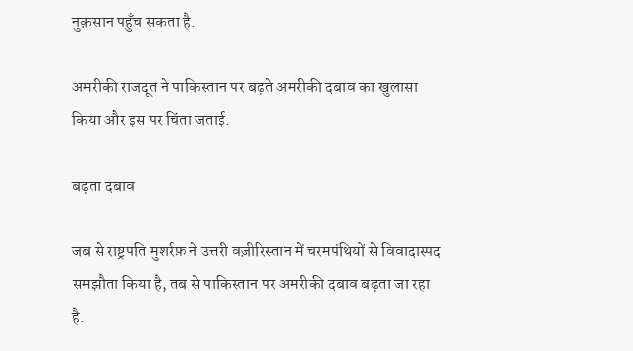नुक़सान पहुँच सकता है.

अमरीकी राजदूत ने पाकिस्तान पर बढ़ते अमरीकी दबाव का खुलासा किया और इस पर चिंता जताई.

बढ़ता दबाव

जब से राष्ट्रपति मुशर्रफ़ ने उत्तरी वज़ीरिस्तान में चरमपंथियों से विवादास्पद समझौता किया है, तब से पाकिस्तान पर अमरीकी दबाव बढ़ता जा रहा है.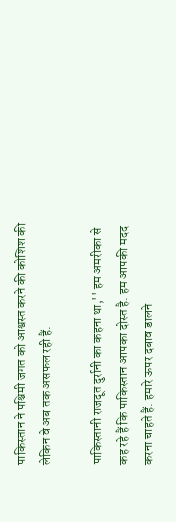पाकिस्तान ने पश्चिमी जगत को आश्वस्त करने की कोशिश की लेकिन वे अब तक असफल रही हैं.

पाकिस्तानी राजदूत दुर्रानी का कहना था,'' हम अमरीका से कह रहे हैं कि पाकिस्तान आपका दोस्त है. हम आपकी मदद करना चाहते हैं. हमारे ऊपर दबाव डालने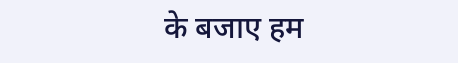के बजाए हम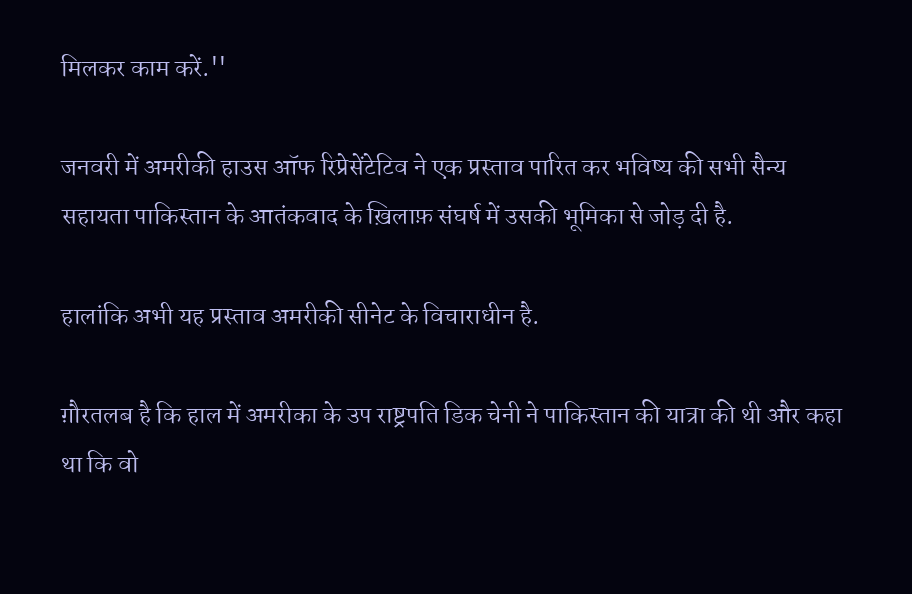मिलकर काम करें.''

जनवरी में अमरीकी हाउस ऑफ रिप्रेसेंटेटिव ने एक प्रस्ताव पारित कर भविष्य की सभी सैन्य सहायता पाकिस्तान के आतंकवाद के ख़िलाफ़ संघर्ष में उसकी भूमिका से जोड़ दी है.

हालांकि अभी यह प्रस्ताव अमरीकी सीनेट के विचाराधीन है.

ग़ौरतलब है कि हाल में अमरीका के उप राष्ट्रपति डिक चेनी ने पाकिस्तान की यात्रा की थी और कहा था कि वो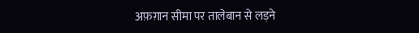अफ़ग़ान सीमा पर तालेबान से लड़ने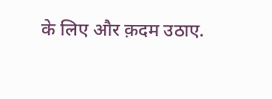के लिए और क़दम उठाए.